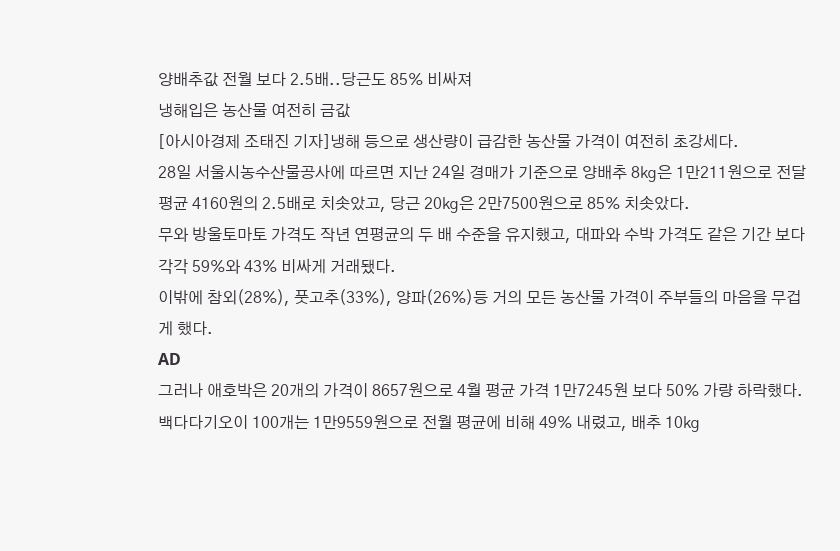양배추값 전월 보다 2.5배..당근도 85% 비싸져
냉해입은 농산물 여전히 금값
[아시아경제 조태진 기자]냉해 등으로 생산량이 급감한 농산물 가격이 여전히 초강세다.
28일 서울시농수산물공사에 따르면 지난 24일 경매가 기준으로 양배추 8㎏은 1만211원으로 전달 평균 4160원의 2.5배로 치솟았고, 당근 20㎏은 2만7500원으로 85% 치솟았다.
무와 방울토마토 가격도 작년 연평균의 두 배 수준을 유지했고, 대파와 수박 가격도 같은 기간 보다 각각 59%와 43% 비싸게 거래됐다.
이밖에 참외(28%), 풋고추(33%), 양파(26%)등 거의 모든 농산물 가격이 주부들의 마음을 무겁게 했다.
AD
그러나 애호박은 20개의 가격이 8657원으로 4월 평균 가격 1만7245원 보다 50% 가량 하락했다. 백다다기오이 100개는 1만9559원으로 전월 평균에 비해 49% 내렸고, 배추 10㎏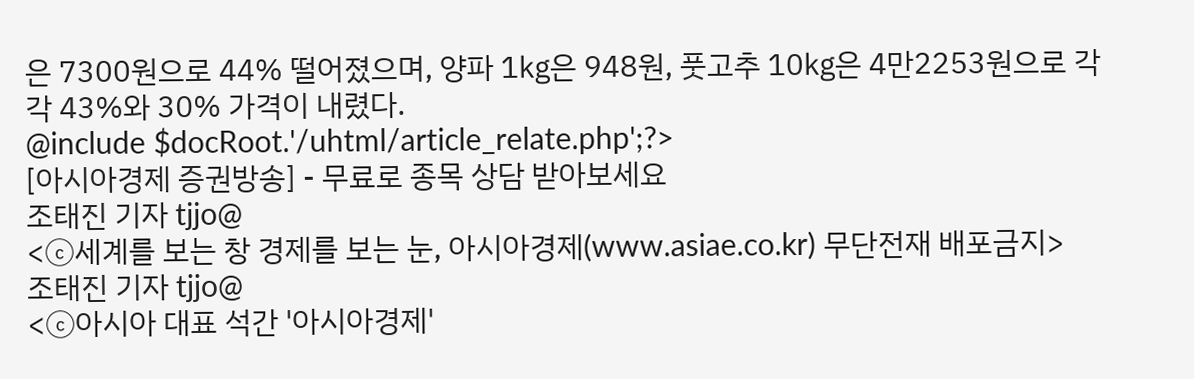은 7300원으로 44% 떨어졌으며, 양파 1㎏은 948원, 풋고추 10㎏은 4만2253원으로 각각 43%와 30% 가격이 내렸다.
@include $docRoot.'/uhtml/article_relate.php';?>
[아시아경제 증권방송] - 무료로 종목 상담 받아보세요
조태진 기자 tjjo@
<ⓒ세계를 보는 창 경제를 보는 눈, 아시아경제(www.asiae.co.kr) 무단전재 배포금지>
조태진 기자 tjjo@
<ⓒ아시아 대표 석간 '아시아경제'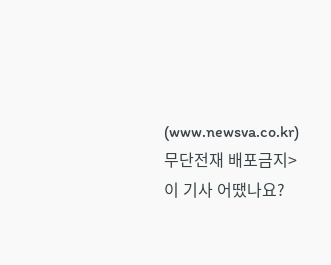(www.newsva.co.kr) 무단전재 배포금지>
이 기사 어땠나요?